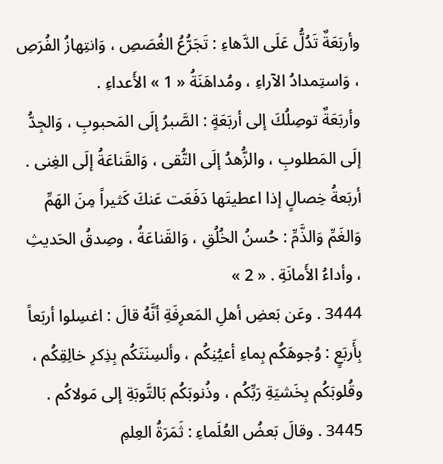وأربَعَةٌ تَدُلُّ عَلَى الدَّهاءِ : تَجَرُّعُ الغُصَصِ ، وَانتِهازُ الفُرَصِ ، وَاستِمدادُ الآراءِ ، ومُداهَنَةُ « 1 » الأَعداءِ .
وأربَعَةٌ توصِلُكَ إلى أربَعَةٍ : الصَّبرُ إلَى المَحبوبِ ، وَالجِدُّ إلَى المَطلوبِ ، والزُّهدُ إلَى التُّقى ، وَالقَناعَةُ إلَى الغِنى .
أربَعةُ خِصالٍ إذا اعطيتَها دَفَعَت عَنكَ كَثيراً مِنَ الهَمِّ وَالغَمِّ وَالذَّمِّ : حُسنُ الخُلُقِ ، وَالقَناعَةُ ، وصِدقُ الحَديثِ ، وأداءُ الأَمانَةِ . « 2 »
3444 . وعَن بَعضِ أهلِ المَعرِفَةِ أنَّهُ قالَ : اغسِلوا أربَعاً بِأَربَعٍ : وُجوهَكُم بِماءِ أعيُنِكُم ، وألسِنَتَكُم بِذِكرِ خالِقِكُم ، وقُلوبَكُم بِخَشيَةِ رَبِّكُم ، وذُنوبَكُم بَالتَّوبَةِ إلى مَولاكُم .
3445 . وقالَ بَعضُ العُلَماءِ : ثَمَرَةُ العِلمِ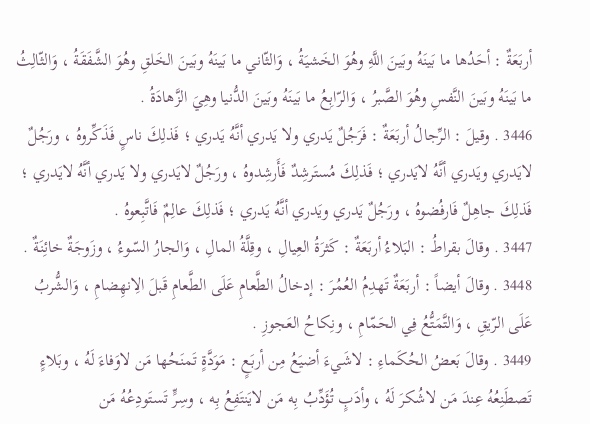أربَعَةٌ : أحَدُها ما بَينَهُ وبَينَ اللَّهِ وهُوَ الخَشيَةُ ، وَالثّاني ما بَينَهُ وبَينَ الخَلقِ وهُوَ الشَّفَقَةُ ، وَالثّالِثُ ما بَينَهُ وبَينَ النَّفسِ وهُوَ الصَّبرُ ، وَالرّابِعُ ما بَينَهُ وبَينَ الدُّنيا وهِيَ الزَّهادَةُ .
3446 . وقيلَ : الرِّجالُ أربَعَةٌ : فَرَجُلٌ يَدري ولا يَدري أنَّهُ يَدري ؛ فَذلِكَ ناسٍ فَذَكِّروهُ ، ورَجُلٌ لايَدري ويَدري أنَّهُ لايَدري ؛ فَذلِكَ مُستَرشِدٌ فَأَرشِدوهُ ، ورَجُلٌ لايَدري ولا يَدري أنَّهُ لايَدري ؛ فَذلِكَ جاهِلٌ فَارفُضوهُ ، ورَجُلٌ يَدري ويَدري أنَّهُ يَدري ؛ فَذلِكَ عالِمٌ فَاتَّبِعوهُ .
3447 . وقالَ بقراطُ : البَلاءُ أربَعَةٌ : كَثرَةُ العِيالِ ، وقِلَّةُ المالِ ، وَالجارُ السّوءُ ، وزَوجَةٌ خائِنَةٌ .
3448 . وقالَ أيضاً : أربَعَةٌ تَهدِمُ العُمُرَ : إدخالُ الطَّعامِ عَلَى الطَّعامِ قَبلَ الِانهِضامِ ، وَالشُّربُ عَلَى الرّيقِ ، وَالتَّمَتُّعُ فِي الحَمّامِ ، ونِكاحُ العَجوزِ .
3449 . وقالَ بَعضُ الحُكَماءِ : لاشَيءَ أضيَعُ مِن أربَعٍ : مَوَدَّةٍ تَمنَحُها مَن لاوَفاءَ لَهُ ، وبَلاءٍ تَصطَنِعُهُ عِندَ مَن لاشُكرَ لَهُ ، وأدَبٍ تُؤَدِّبُ بِه مَن لايَنتَفِعُ بِه ، وسِرٍّ تَستَودِعُهُ مَن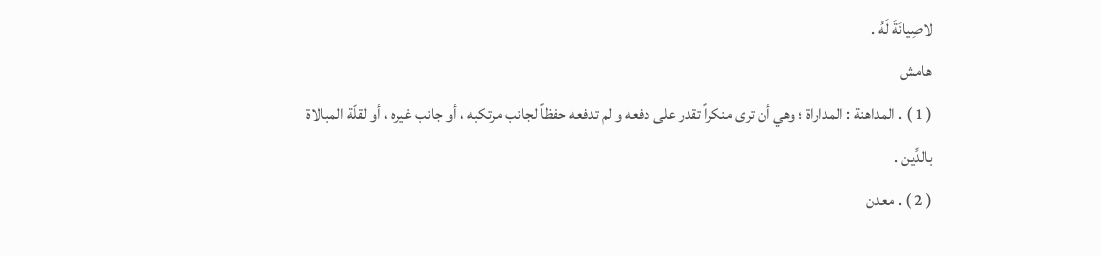لاصِيانَةَ لَهُ .
هامش
( 1 ) . المداهنة : المداراة ؛ وهي أن ترى منكراً تقدر على دفعه و لم تدفعه حفظاً لجانب مرتكبه ، أو جانب غيره ، أو لقلّة المبالاة بالدِّين .
( 2 ) . معدن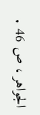الجواهر ، ص 46 .